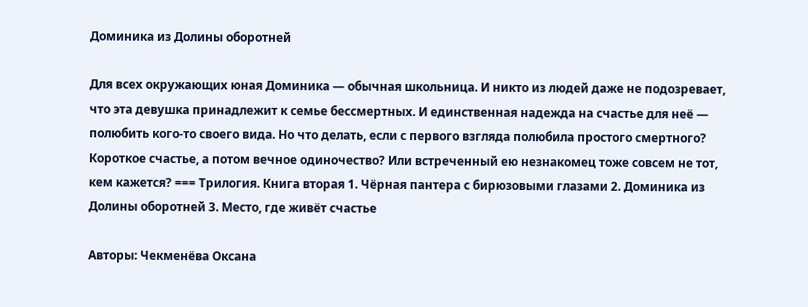Доминика из Долины оборотней

Для всех окружающих юная Доминика — обычная школьница. И никто из людей даже не подозревает, что эта девушка принадлежит к семье бессмертных. И единственная надежда на счастье для неё — полюбить кого-то своего вида. Но что делать, если с первого взгляда полюбила простого смертного? Короткое счастье, а потом вечное одиночество? Или встреченный ею незнакомец тоже совсем не тот, кем кажется? === Трилогия. Книга вторая 1. Чёрная пантера с бирюзовыми глазами 2. Доминика из Долины оборотней 3. Место, где живёт счастье

Авторы: Чекменёва Оксана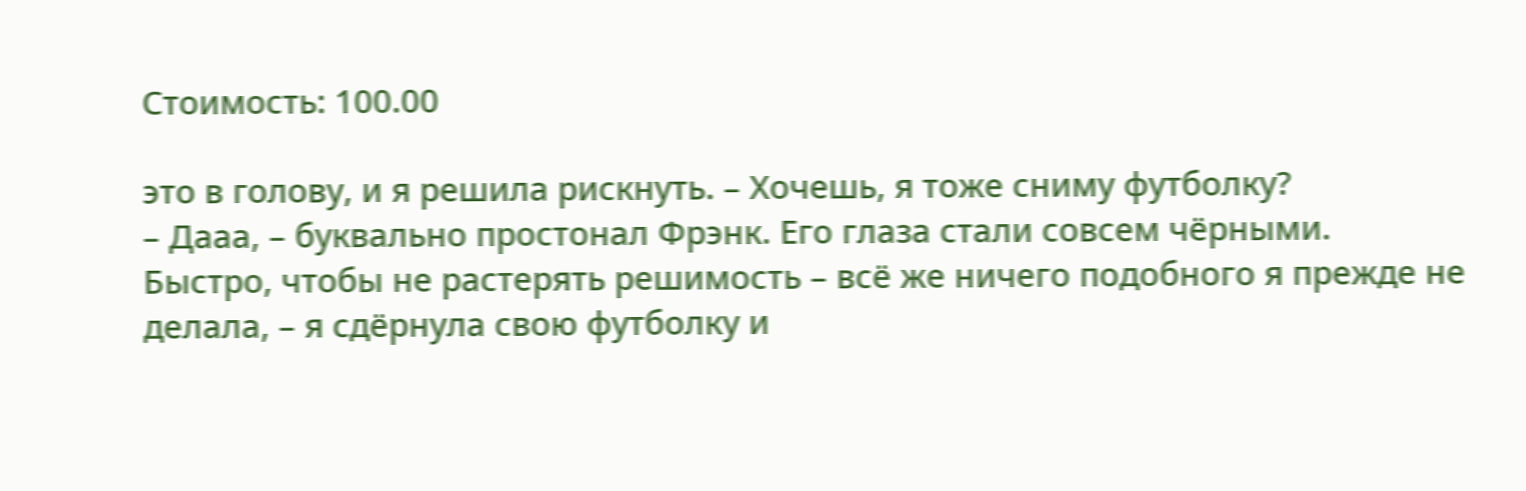Стоимость: 100.00

это в голову, и я решила рискнуть. – Хочешь, я тоже сниму футболку?
– Дааа, – буквально простонал Фрэнк. Его глаза стали совсем чёрными.
Быстро, чтобы не растерять решимость – всё же ничего подобного я прежде не делала, – я сдёрнула свою футболку и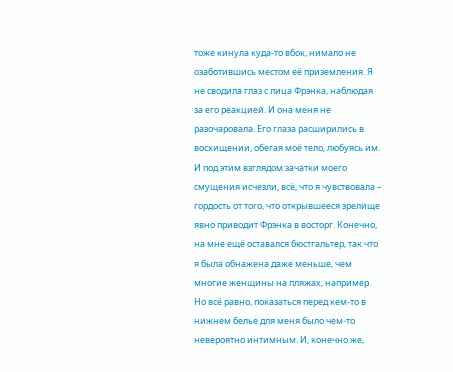тоже кинула куда-то вбок, нимало не озаботившись местом её приземления. Я не сводила глаз с лица Фрэнка, наблюдая за его реакцией. И она меня не разочаровала. Его глаза расширились в восхищении, обегая моё тело, любуясь им. И под этим взглядом зачатки моего смущения исчезли, всё, что я чувствовала – гордость от того, что открывшееся зрелище явно приводит Фрэнка в восторг. Конечно, на мне ещё оставался бюстгальтер, так что я была обнажена даже меньше, чем многие женщины на пляжах, например. Но всё равно, показаться перед кем-то в нижнем белье для меня было чем-то невероятно интимным. И, конечно же,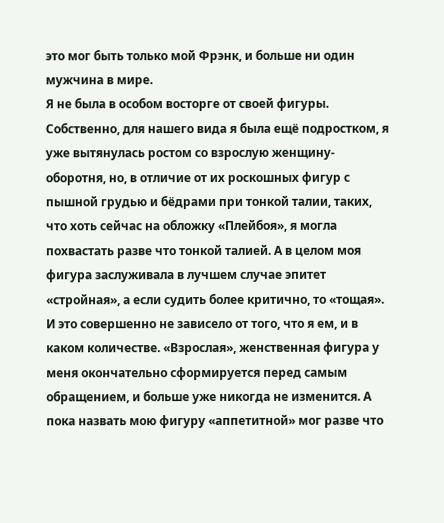это мог быть только мой Фрэнк, и больше ни один мужчина в мире.
Я не была в особом восторге от своей фигуры. Собственно, для нашего вида я была ещё подростком, я уже вытянулась ростом со взрослую женщину-оборотня, но, в отличие от их роскошных фигур с пышной грудью и бёдрами при тонкой талии, таких, что хоть сейчас на обложку «Плейбоя», я могла похвастать разве что тонкой талией. А в целом моя фигура заслуживала в лучшем случае эпитет «стройная», а если судить более критично, то «тощая». И это совершенно не зависело от того, что я ем, и в каком количестве. «Взрослая», женственная фигура у меня окончательно сформируется перед самым обращением, и больше уже никогда не изменится. А пока назвать мою фигуру «аппетитной» мог разве что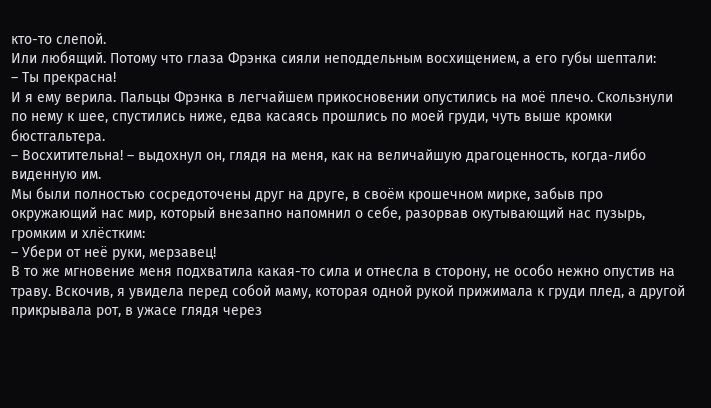кто-то слепой.
Или любящий. Потому что глаза Фрэнка сияли неподдельным восхищением, а его губы шептали:
– Ты прекрасна!
И я ему верила. Пальцы Фрэнка в легчайшем прикосновении опустились на моё плечо. Скользнули по нему к шее, спустились ниже, едва касаясь прошлись по моей груди, чуть выше кромки бюстгальтера.
– Восхитительна! – выдохнул он, глядя на меня, как на величайшую драгоценность, когда-либо виденную им.
Мы были полностью сосредоточены друг на друге, в своём крошечном мирке, забыв про окружающий нас мир, который внезапно напомнил о себе, разорвав окутывающий нас пузырь, громким и хлёстким:
– Убери от неё руки, мерзавец!
В то же мгновение меня подхватила какая-то сила и отнесла в сторону, не особо нежно опустив на траву. Вскочив, я увидела перед собой маму, которая одной рукой прижимала к груди плед, а другой прикрывала рот, в ужасе глядя через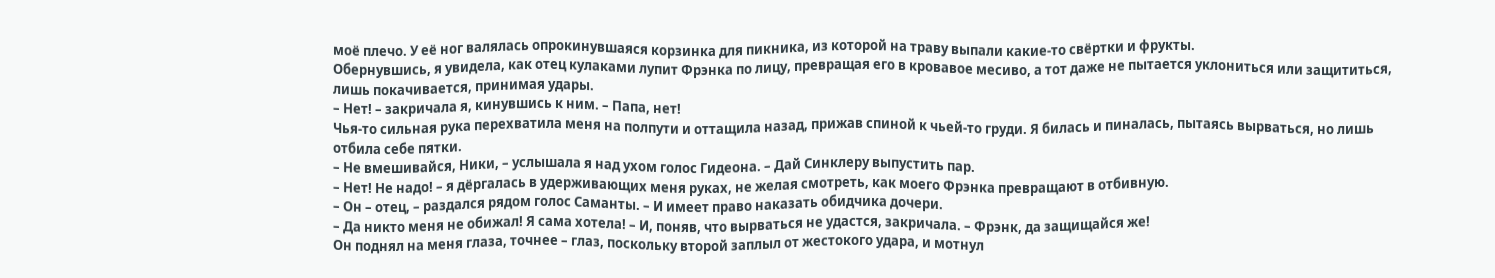моё плечо. У её ног валялась опрокинувшаяся корзинка для пикника, из которой на траву выпали какие-то свёртки и фрукты.
Обернувшись, я увидела, как отец кулаками лупит Фрэнка по лицу, превращая его в кровавое месиво, а тот даже не пытается уклониться или защититься, лишь покачивается, принимая удары.
– Нет! – закричала я, кинувшись к ним. – Папа, нет!
Чья-то сильная рука перехватила меня на полпути и оттащила назад, прижав спиной к чьей-то груди. Я билась и пиналась, пытаясь вырваться, но лишь отбила себе пятки.
– Не вмешивайся, Ники, – услышала я над ухом голос Гидеона. – Дай Синклеру выпустить пар.
– Нет! Не надо! – я дёргалась в удерживающих меня руках, не желая смотреть, как моего Фрэнка превращают в отбивную.
– Он – отец, – раздался рядом голос Саманты. – И имеет право наказать обидчика дочери.
– Да никто меня не обижал! Я сама хотела! – И, поняв, что вырваться не удастся, закричала. – Фрэнк, да защищайся же!
Он поднял на меня глаза, точнее – глаз, поскольку второй заплыл от жестокого удара, и мотнул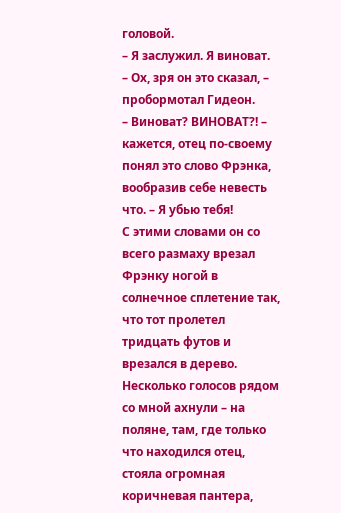головой.
– Я заслужил. Я виноват.
– Ох, зря он это сказал, – пробормотал Гидеон.
– Виноват? ВИНОВАТ?! – кажется, отец по-своему понял это слово Фрэнка, вообразив себе невесть что. – Я убью тебя!
С этими словами он со всего размаху врезал Фрэнку ногой в солнечное сплетение так, что тот пролетел тридцать футов и врезался в дерево. Несколько голосов рядом со мной ахнули – на поляне, там, где только что находился отец, стояла огромная коричневая пантера,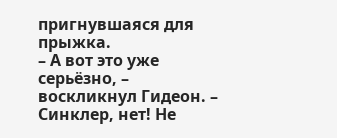пригнувшаяся для прыжка.
– А вот это уже серьёзно, – воскликнул Гидеон. – Синклер, нет! Не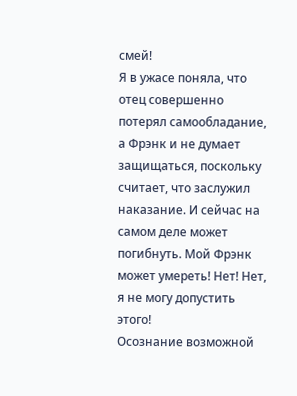смей!
Я в ужасе поняла, что отец совершенно потерял самообладание, а Фрэнк и не думает защищаться, поскольку считает, что заслужил наказание. И сейчас на самом деле может погибнуть. Мой Фрэнк может умереть! Нет! Нет, я не могу допустить этого!
Осознание возможной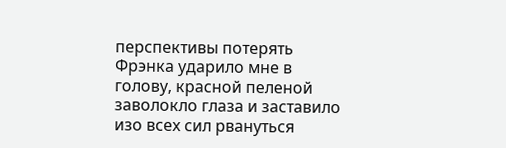перспективы потерять Фрэнка ударило мне в голову, красной пеленой заволокло глаза и заставило изо всех сил рвануться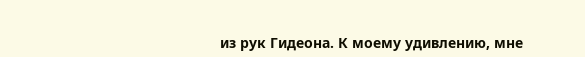из рук Гидеона. К моему удивлению, мне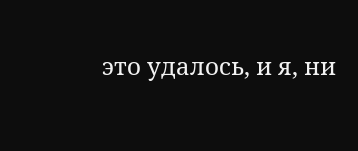это удалось, и я, ни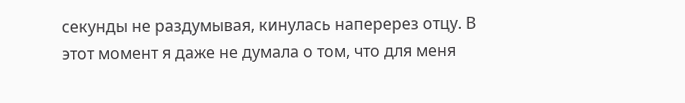секунды не раздумывая, кинулась наперерез отцу. В этот момент я даже не думала о том, что для меня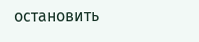остановить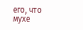его, что мухе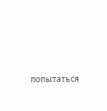попытаться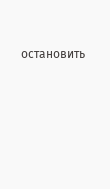остановить